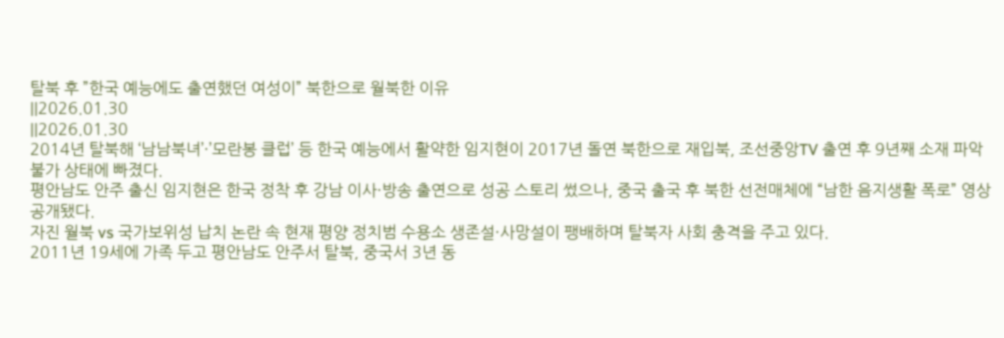탈북 후 ”한국 예능에도 출연했던 여성이” 북한으로 월북한 이유
||2026.01.30
||2026.01.30
2014년 탈북해 ‘남남북녀’·’모란봉 클럽’ 등 한국 예능에서 활약한 임지현이 2017년 돌연 북한으로 재입북, 조선중앙TV 출연 후 9년째 소재 파악 불가 상태에 빠졌다.
평안남도 안주 출신 임지현은 한국 정착 후 강남 이사·방송 출연으로 성공 스토리 썼으나, 중국 출국 후 북한 선전매체에 “남한 음지생활 폭로” 영상 공개됐다.
자진 월북 vs 국가보위성 납치 논란 속 현재 평양 정치범 수용소 생존설·사망설이 팽배하며 탈북자 사회 충격을 주고 있다.
2011년 19세에 가족 두고 평안남도 안주서 탈북, 중국서 3년 동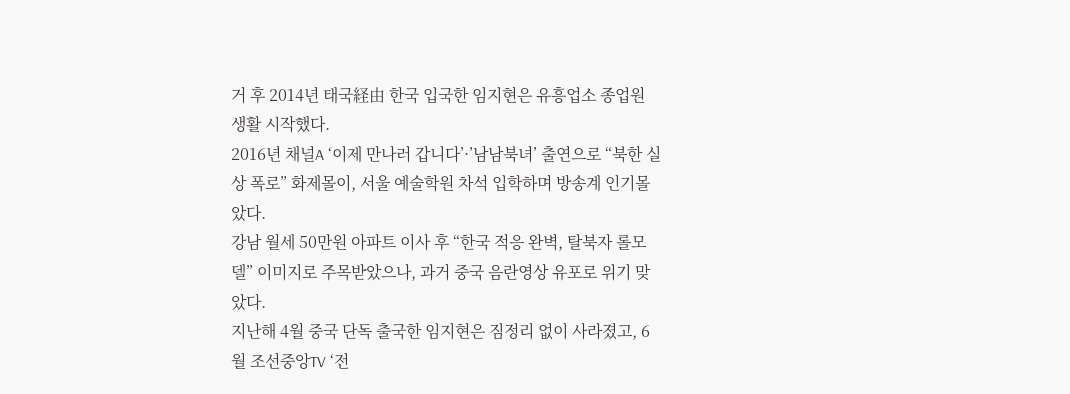거 후 2014년 태국経由 한국 입국한 임지현은 유흥업소 종업원 생활 시작했다.
2016년 채널A ‘이제 만나러 갑니다’·’남남북녀’ 출연으로 “북한 실상 폭로” 화제몰이, 서울 예술학원 차석 입학하며 방송계 인기몰았다.
강남 월세 50만원 아파트 이사 후 “한국 적응 완벽, 탈북자 롤모델” 이미지로 주목받았으나, 과거 중국 음란영상 유포로 위기 맞았다.
지난해 4월 중국 단독 출국한 임지현은 짐정리 없이 사라졌고, 6월 조선중앙TV ‘전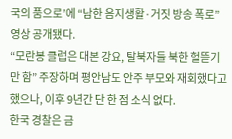국의 품으로’에 “남한 음지생활·거짓 방송 폭로” 영상 공개됐다.
“모란봉 클럽은 대본 강요, 탈북자들 북한 헐뜯기만 함” 주장하며 평안남도 안주 부모와 재회했다고 했으나, 이후 9년간 단 한 점 소식 없다.
한국 경찰은 금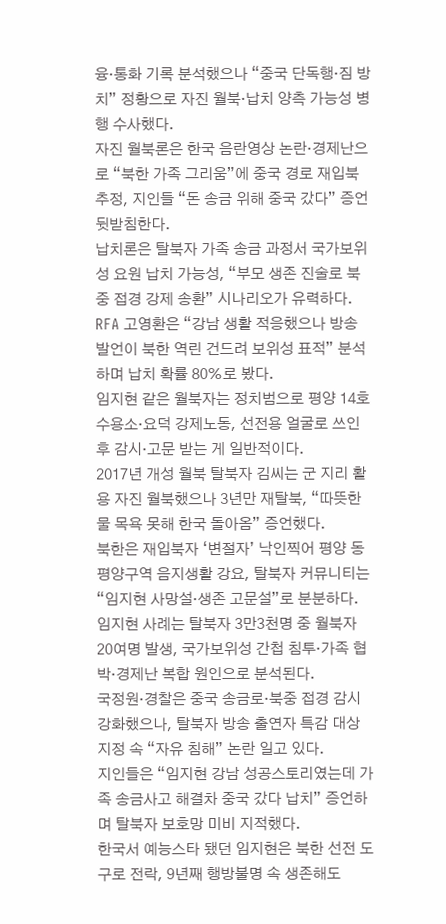융·통화 기록 분석했으나 “중국 단독행·짐 방치” 정황으로 자진 월북·납치 양측 가능성 병행 수사했다.
자진 월북론은 한국 음란영상 논란·경제난으로 “북한 가족 그리움”에 중국 경로 재입북 추정, 지인들 “돈 송금 위해 중국 갔다” 증언 뒷받침한다.
납치론은 탈북자 가족 송금 과정서 국가보위성 요원 납치 가능성, “부모 생존 진술로 북중 접경 강제 송환” 시나리오가 유력하다.
RFA 고영환은 “강남 생활 적응했으나 방송 발언이 북한 역린 건드려 보위성 표적” 분석하며 납치 확률 80%로 봤다.
임지현 같은 월북자는 정치범으로 평양 14호 수용소·요덕 강제노동, 선전용 얼굴로 쓰인 후 감시·고문 받는 게 일반적이다.
2017년 개성 월북 탈북자 김씨는 군 지리 활용 자진 월북했으나 3년만 재탈북, “따뜻한 물 목욕 못해 한국 돌아옴” 증언했다.
북한은 재입북자 ‘변절자’ 낙인찍어 평양 동평양구역 음지생활 강요, 탈북자 커뮤니티는 “임지현 사망설·생존 고문설”로 분분하다.
임지현 사례는 탈북자 3만3천명 중 월북자 20여명 발생, 국가보위성 간첩 침투·가족 협박·경제난 복합 원인으로 분석된다.
국정원·경찰은 중국 송금로·북중 접경 감시 강화했으나, 탈북자 방송 출연자 특감 대상 지정 속 “자유 침해” 논란 일고 있다.
지인들은 “임지현 강남 성공스토리였는데 가족 송금사고 해결차 중국 갔다 납치” 증언하며 탈북자 보호망 미비 지적했다.
한국서 예능스타 됐던 임지현은 북한 선전 도구로 전락, 9년째 행방불명 속 생존해도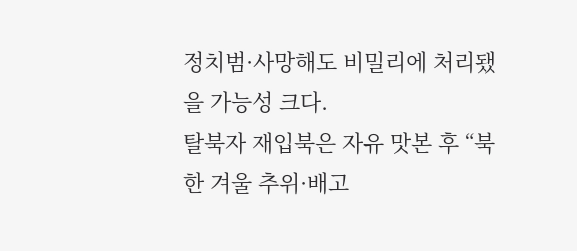정치범·사망해도 비밀리에 처리됐을 가능성 크다.
탈북자 재입북은 자유 맛본 후 “북한 겨울 추위·배고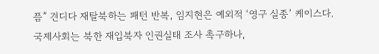픔” 견디다 재탈북하는 패턴 반복, 임지현은 예외적 ‘영구 실종’ 케이스다.
국제사회는 북한 재입북자 인권실태 조사 촉구하나,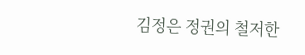김정은 정권의 철저한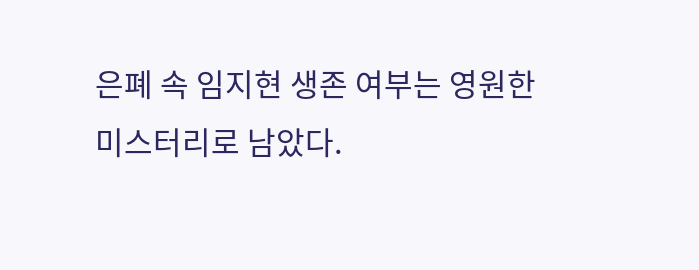은폐 속 임지현 생존 여부는 영원한 미스터리로 남았다.